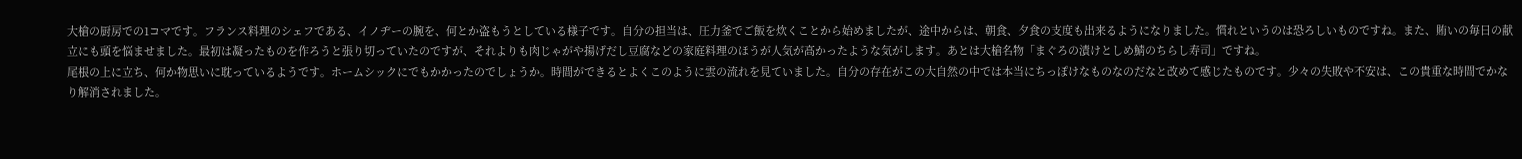大槍の厨房での1コマです。フランス料理のシェフである、イノヂーの腕を、何とか盗もうとしている様子です。自分の担当は、圧力釜でご飯を炊くことから始めましたが、途中からは、朝食、夕食の支度も出来るようになりました。慣れというのは恐ろしいものですね。また、賄いの毎日の献立にも頭を悩ませました。最初は凝ったものを作ろうと張り切っていたのですが、それよりも肉じゃがや揚げだし豆腐などの家庭料理のほうが人気が高かったような気がします。あとは大槍名物「まぐろの漬けとしめ鯖のちらし寿司」ですね。
尾根の上に立ち、何か物思いに耽っているようです。ホームシックにでもかかったのでしょうか。時間ができるとよくこのように雲の流れを見ていました。自分の存在がこの大自然の中では本当にちっぽけなものなのだなと改めて感じたものです。少々の失敗や不安は、この貴重な時間でかなり解消されました。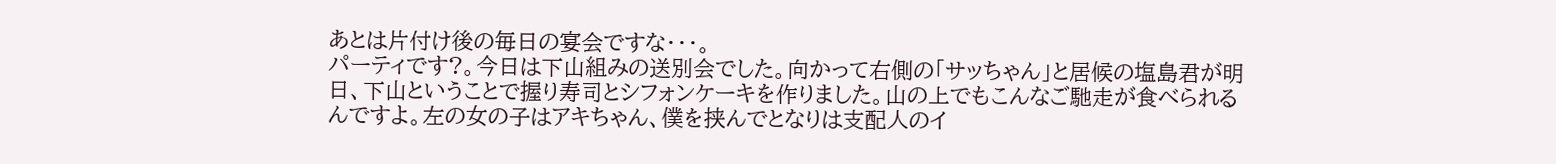あとは片付け後の毎日の宴会ですな・・・。
パーティです?。今日は下山組みの送別会でした。向かって右側の「サッちゃん」と居候の塩島君が明日、下山ということで握り寿司とシフォンケーキを作りました。山の上でもこんなご馳走が食べられるんですよ。左の女の子はアキちゃん、僕を挟んでとなりは支配人のイ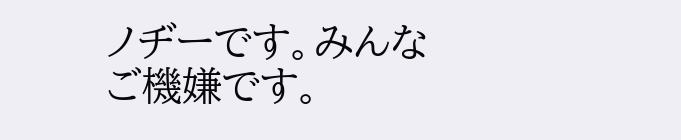ノヂーです。みんなご機嫌です。